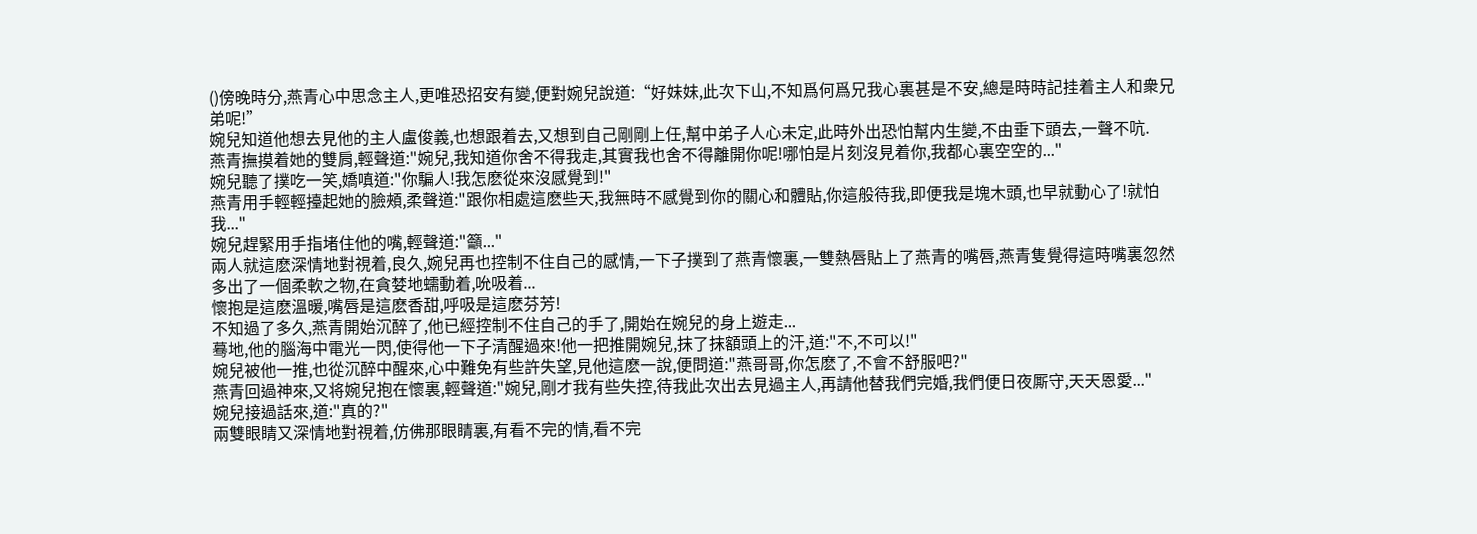()傍晚時分,燕青心中思念主人,更唯恐招安有變,便對婉兒說道:“好妹妹,此次下山,不知爲何爲兄我心裏甚是不安,總是時時記挂着主人和衆兄弟呢!”
婉兒知道他想去見他的主人盧俊義,也想跟着去,又想到自己剛剛上任,幫中弟子人心未定,此時外出恐怕幫内生變,不由垂下頭去,一聲不吭.
燕青撫摸着她的雙肩,輕聲道:"婉兒,我知道你舍不得我走,其實我也舍不得離開你呢!哪怕是片刻沒見着你,我都心裏空空的..."
婉兒聽了撲吃一笑,嬌嗔道:"你騙人!我怎麽從來沒感覺到!"
燕青用手輕輕擡起她的臉頰,柔聲道:"跟你相處這麽些天,我無時不感覺到你的關心和體貼,你這般待我,即便我是塊木頭,也早就動心了!就怕我..."
婉兒趕緊用手指堵住他的嘴,輕聲道:"籲..."
兩人就這麽深情地對視着,良久,婉兒再也控制不住自己的感情,一下子撲到了燕青懷裏,一雙熱唇貼上了燕青的嘴唇,燕青隻覺得這時嘴裏忽然多出了一個柔軟之物,在貪婪地蠕動着,吮吸着...
懷抱是這麽溫暖,嘴唇是這麽香甜,呼吸是這麽芬芳!
不知過了多久,燕青開始沉醉了,他已經控制不住自己的手了,開始在婉兒的身上遊走...
蓦地,他的腦海中電光一閃,使得他一下子清醒過來!他一把推開婉兒,抹了抹額頭上的汗,道:"不,不可以!"
婉兒被他一推,也從沉醉中醒來,心中難免有些許失望,見他這麽一說,便問道:"燕哥哥,你怎麽了,不會不舒服吧?"
燕青回過神來,又将婉兒抱在懷裏,輕聲道:"婉兒,剛才我有些失控,待我此次出去見過主人,再請他替我們完婚,我們便日夜厮守,天天恩愛..."
婉兒接過話來,道:"真的?"
兩雙眼睛又深情地對視着,仿佛那眼睛裏,有看不完的情,看不完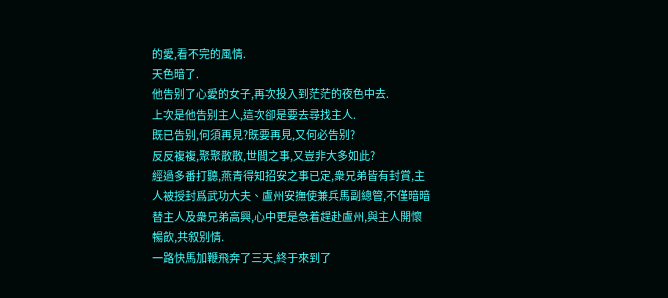的愛,看不完的風情.
天色暗了.
他告别了心愛的女子,再次投入到茫茫的夜色中去.
上次是他告别主人,這次卻是要去尋找主人.
既已告别,何須再見?既要再見,又何必告别?
反反複複,聚聚散散,世間之事,又豈非大多如此?
經過多番打聽,燕青得知招安之事已定,衆兄弟皆有封賞,主人被授封爲武功大夫、盧州安撫使兼兵馬副總管,不僅暗暗替主人及衆兄弟高興,心中更是急着趕赴盧州,與主人開懷暢飲,共叙别情.
一路快馬加鞭飛奔了三天,終于來到了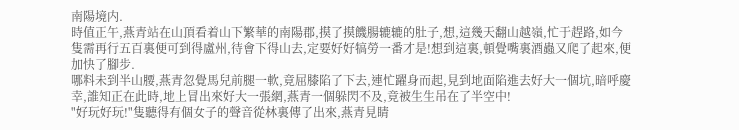南陽境内.
時值正午,燕青站在山頂看着山下繁華的南陽郡,摸了摸饑腸辘辘的肚子,想,這幾天翻山越嶺,忙于趕路,如今隻需再行五百裏便可到得盧州,待會下得山去,定要好好犒勞一番才是!想到這裏,頓覺嘴裏酒蟲又爬了起來,便加快了腳步.
哪料未到半山腰,燕青忽覺馬兒前腿一軟,竟屈膝陷了下去,連忙躍身而起,見到地面陷進去好大一個坑,暗呼慶幸,誰知正在此時,地上冒出來好大一張網,燕青一個躲閃不及,竟被生生吊在了半空中!
"好玩好玩!"隻聽得有個女子的聲音從林裏傳了出來,燕青見睛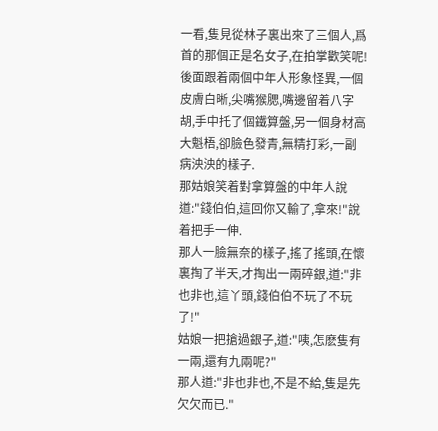一看,隻見從林子裏出來了三個人,爲首的那個正是名女子,在拍掌歡笑呢!後面跟着兩個中年人形象怪異,一個皮膚白晰,尖嘴猴腮,嘴邊留着八字胡,手中托了個鐵算盤,另一個身材高大魁梧,卻臉色發青,無精打彩,一副病泱泱的樣子.
那姑娘笑着對拿算盤的中年人說道:"錢伯伯,這回你又輸了,拿來!"說着把手一伸.
那人一臉無奈的樣子,搖了搖頭,在懷裏掏了半天,才掏出一兩碎銀,道:"非也非也,這丫頭,錢伯伯不玩了不玩了!"
姑娘一把搶過銀子,道:"咦,怎麽隻有一兩,還有九兩呢?"
那人道:"非也非也,不是不給,隻是先欠欠而已."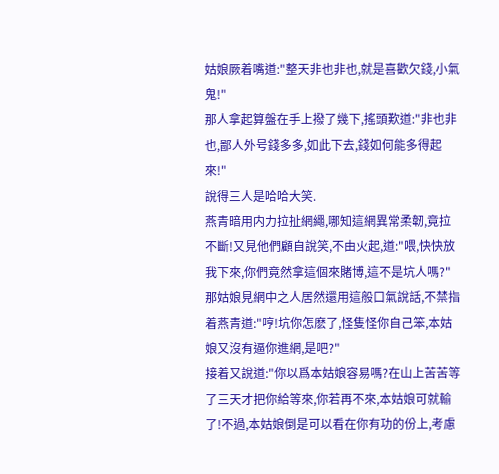姑娘厥着嘴道:"整天非也非也,就是喜歡欠錢,小氣鬼!"
那人拿起算盤在手上撥了幾下,搖頭歎道:"非也非也,鄙人外号錢多多,如此下去,錢如何能多得起來!"
說得三人是哈哈大笑.
燕青暗用内力拉扯網繩,哪知這網異常柔韌,竟拉不斷!又見他們顧自說笑,不由火起,道:"喂,快快放我下來,你們竟然拿這個來賭博,這不是坑人嗎?"
那姑娘見網中之人居然還用這般口氣說話,不禁指着燕青道:"哼!坑你怎麽了,怪隻怪你自己笨,本姑娘又沒有逼你進網,是吧?"
接着又說道:"你以爲本姑娘容易嗎?在山上苦苦等了三天才把你給等來,你若再不來,本姑娘可就輸了!不過,本姑娘倒是可以看在你有功的份上,考慮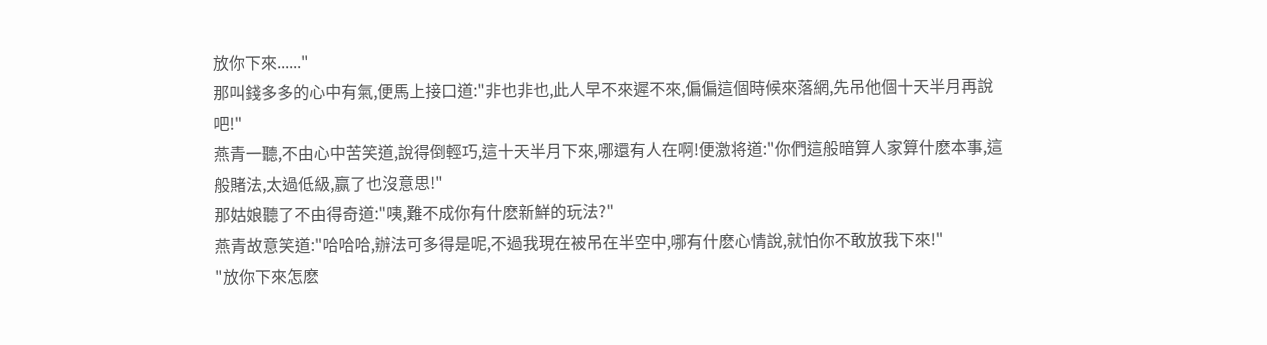放你下來......"
那叫錢多多的心中有氣,便馬上接口道:"非也非也,此人早不來遲不來,偏偏這個時候來落網,先吊他個十天半月再說吧!"
燕青一聽,不由心中苦笑道,說得倒輕巧,這十天半月下來,哪還有人在啊!便激将道:"你們這般暗算人家算什麽本事,這般賭法,太過低級,赢了也沒意思!"
那姑娘聽了不由得奇道:"咦,難不成你有什麽新鮮的玩法?"
燕青故意笑道:"哈哈哈,辦法可多得是呢,不過我現在被吊在半空中,哪有什麽心情說,就怕你不敢放我下來!"
"放你下來怎麽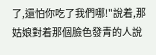了,還怕你吃了我們哪!"說着,那姑娘對着那個臉色發青的人說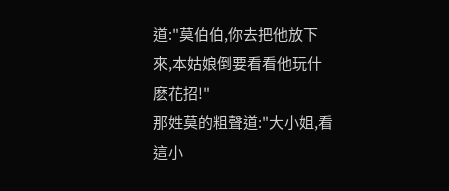道:"莫伯伯,你去把他放下來,本姑娘倒要看看他玩什麽花招!"
那姓莫的粗聲道:"大小姐,看這小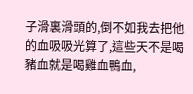子滑裏滑頭的,倒不如我去把他的血吸吸光算了,這些天不是喝豬血就是喝雞血鴨血,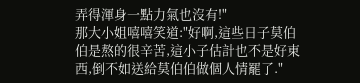弄得渾身一點力氣也沒有!"
那大小姐嘻嘻笑道:"好啊,這些日子莫伯伯是熬的很辛苦,這小子估計也不是好東西,倒不如送給莫伯伯做個人情罷了."